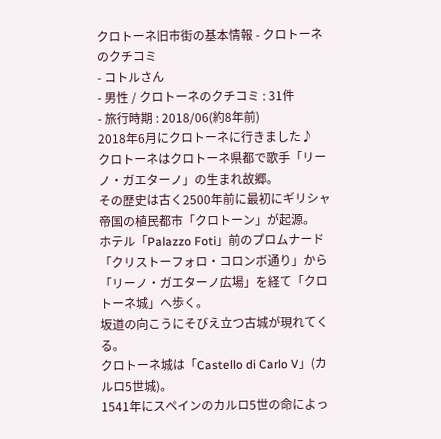クロトーネ旧市街の基本情報 - クロトーネのクチコミ
- コトルさん
- 男性 / クロトーネのクチコミ : 31件
- 旅行時期 : 2018/06(約8年前)
2018年6月にクロトーネに行きました♪
クロトーネはクロトーネ県都で歌手「リーノ・ガエターノ」の生まれ故郷。
その歴史は古く2500年前に最初にギリシャ帝国の植民都市「クロトーン」が起源。
ホテル「Palazzo Foti」前のプロムナード「クリストーフォロ・コロンボ通り」から「リーノ・ガエターノ広場」を経て「クロトーネ城」へ歩く。
坂道の向こうにそびえ立つ古城が現れてくる。
クロトーネ城は「Castello di Carlo V」(カルロ5世城)。
1541年にスペインのカルロ5世の命によっ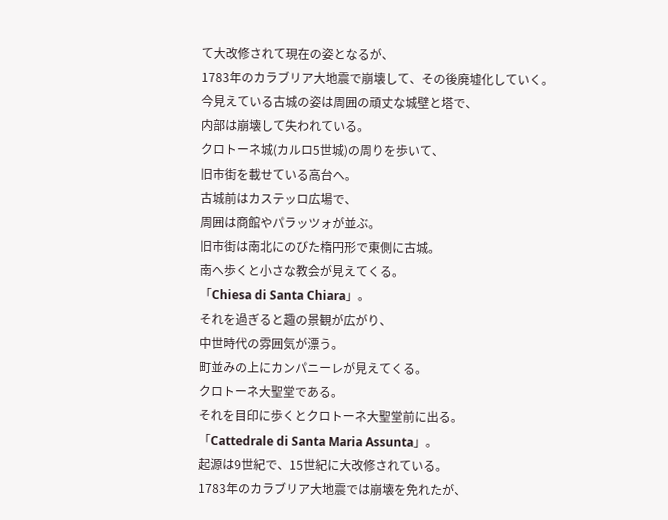て大改修されて現在の姿となるが、
1783年のカラブリア大地震で崩壊して、その後廃墟化していく。
今見えている古城の姿は周囲の頑丈な城壁と塔で、
内部は崩壊して失われている。
クロトーネ城(カルロ5世城)の周りを歩いて、
旧市街を載せている高台へ。
古城前はカステッロ広場で、
周囲は商館やパラッツォが並ぶ。
旧市街は南北にのびた楕円形で東側に古城。
南へ歩くと小さな教会が見えてくる。
「Chiesa di Santa Chiara」。
それを過ぎると趣の景観が広がり、
中世時代の雰囲気が漂う。
町並みの上にカンパニーレが見えてくる。
クロトーネ大聖堂である。
それを目印に歩くとクロトーネ大聖堂前に出る。
「Cattedrale di Santa Maria Assunta」。
起源は9世紀で、15世紀に大改修されている。
1783年のカラブリア大地震では崩壊を免れたが、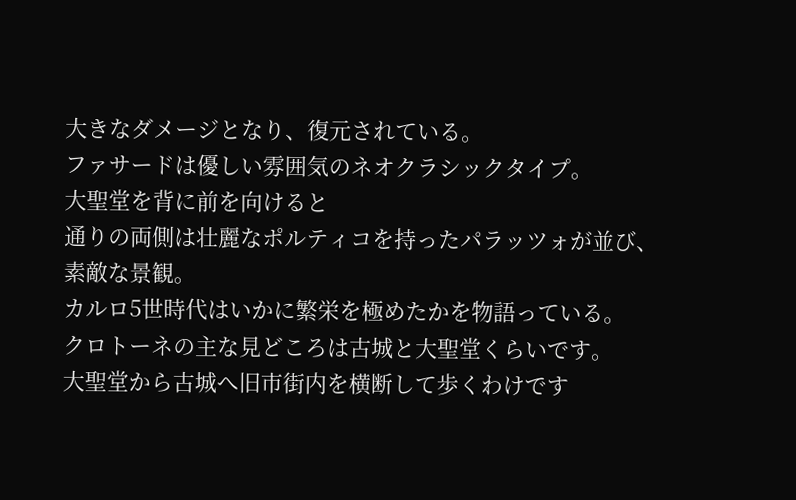大きなダメージとなり、復元されている。
ファサードは優しい雰囲気のネオクラシックタイプ。
大聖堂を背に前を向けると
通りの両側は壮麗なポルティコを持ったパラッツォが並び、
素敵な景観。
カルロ5世時代はいかに繁栄を極めたかを物語っている。
クロトーネの主な見どころは古城と大聖堂くらいです。
大聖堂から古城へ旧市街内を横断して歩くわけです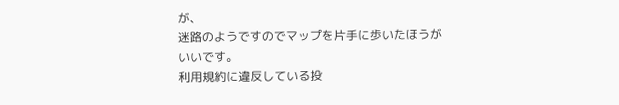が、
迷路のようですのでマップを片手に歩いたほうがいいです。
利用規約に違反している投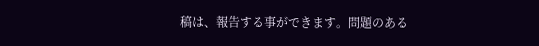稿は、報告する事ができます。問題のある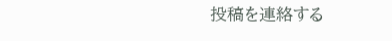投稿を連絡する